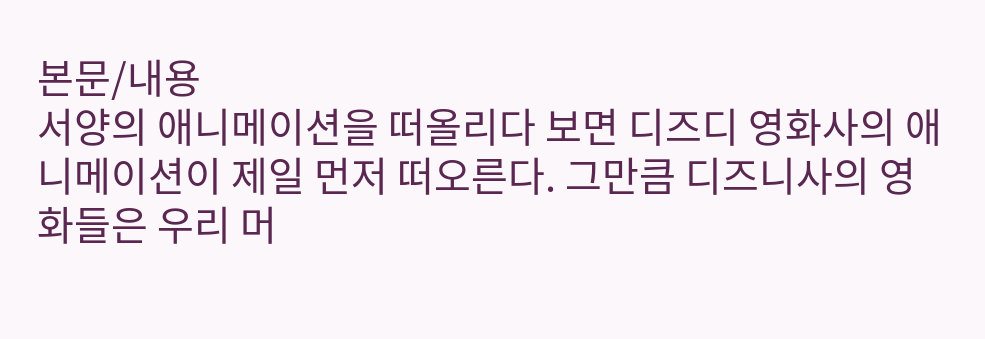본문/내용
서양의 애니메이션을 떠올리다 보면 디즈디 영화사의 애니메이션이 제일 먼저 떠오른다. 그만큼 디즈니사의 영화들은 우리 머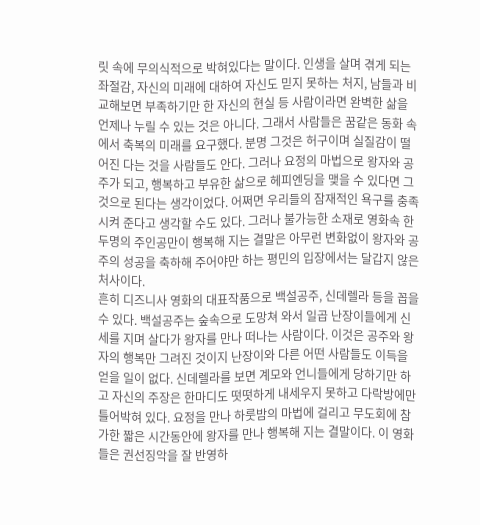릿 속에 무의식적으로 박혀있다는 말이다. 인생을 살며 겪게 되는 좌절감, 자신의 미래에 대하여 자신도 믿지 못하는 처지, 남들과 비교해보면 부족하기만 한 자신의 현실 등 사람이라면 완벽한 삶을 언제나 누릴 수 있는 것은 아니다. 그래서 사람들은 꿈같은 동화 속에서 축복의 미래를 요구했다. 분명 그것은 허구이며 실질감이 떨어진 다는 것을 사람들도 안다. 그러나 요정의 마법으로 왕자와 공주가 되고, 행복하고 부유한 삶으로 헤피엔딩을 맺을 수 있다면 그것으로 된다는 생각이었다. 어쩌면 우리들의 잠재적인 욕구를 충족시켜 준다고 생각할 수도 있다. 그러나 불가능한 소재로 영화속 한두명의 주인공만이 행복해 지는 결말은 아무런 변화없이 왕자와 공주의 성공을 축하해 주어야만 하는 평민의 입장에서는 달갑지 않은 처사이다.
흔히 디즈니사 영화의 대표작품으로 백설공주, 신데렐라 등을 꼽을 수 있다. 백설공주는 숲속으로 도망쳐 와서 일곱 난장이들에게 신세를 지며 살다가 왕자를 만나 떠나는 사람이다. 이것은 공주와 왕자의 행복만 그려진 것이지 난장이와 다른 어떤 사람들도 이득을 얻을 일이 없다. 신데렐라를 보면 계모와 언니들에게 당하기만 하고 자신의 주장은 한마디도 떳떳하게 내세우지 못하고 다락방에만 틀어박혀 있다. 요정을 만나 하룻밤의 마법에 걸리고 무도회에 참가한 짧은 시간동안에 왕자를 만나 행복해 지는 결말이다. 이 영화들은 권선징악을 잘 반영하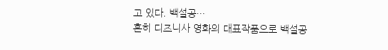고 있다. 백설공…
흔히 디즈니사 영화의 대표작품으로 백설공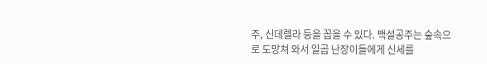주, 신데렐라 등을 꼽을 수 있다. 백설공주는 숲속으로 도망쳐 와서 일곱 난장이들에게 신세를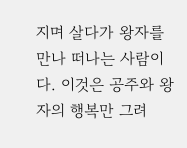지며 살다가 왕자를 만나 떠나는 사람이다. 이것은 공주와 왕자의 행복만 그려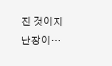진 것이지 난장이…